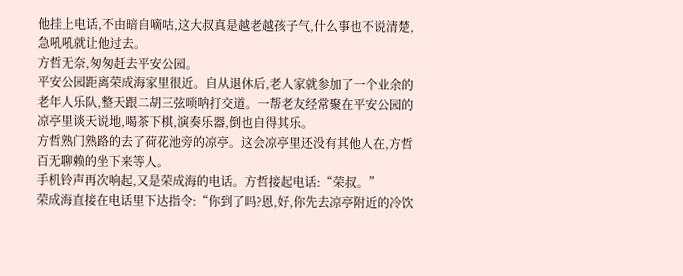他挂上电话,不由暗自嘀咕,这大叔真是越老越孩子气,什么事也不说清楚,急吼吼就让他过去。
方哲无奈,匆匆赶去平安公园。
平安公园距离荣成海家里很近。自从退休后,老人家就参加了一个业余的老年人乐队,整天跟二胡三弦唢呐打交道。一帮老友经常聚在平安公园的凉亭里谈天说地,喝茶下棋,演奏乐器,倒也自得其乐。
方哲熟门熟路的去了荷花池旁的凉亭。这会凉亭里还没有其他人在,方哲百无聊赖的坐下来等人。
手机铃声再次响起,又是荣成海的电话。方哲接起电话:“荣叔。”
荣成海直接在电话里下达指令:“你到了吗?恩,好,你先去凉亭附近的冷饮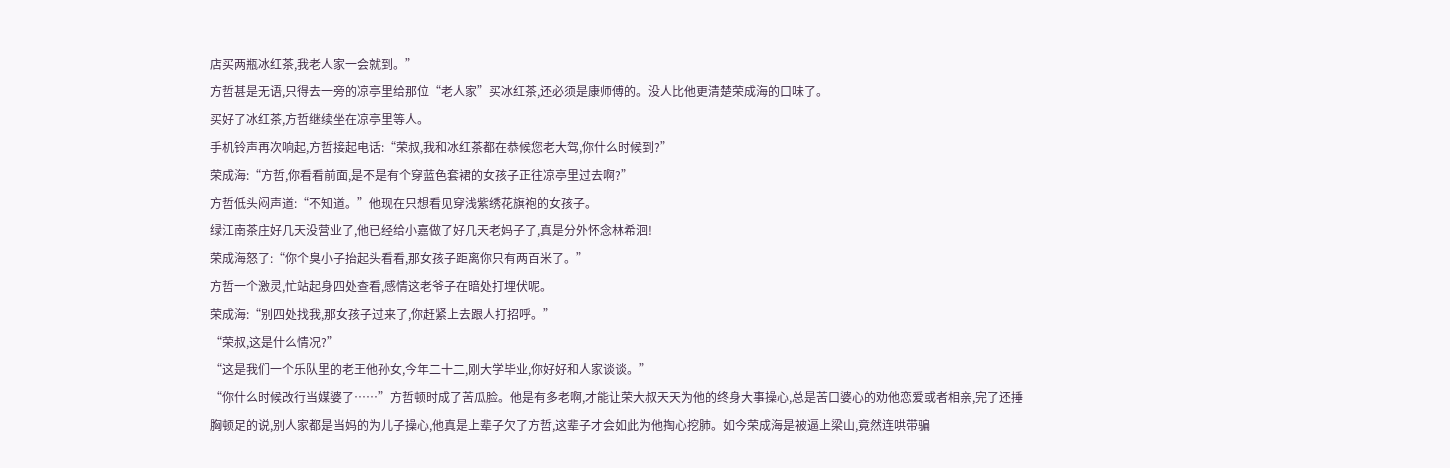店买两瓶冰红茶,我老人家一会就到。”
方哲甚是无语,只得去一旁的凉亭里给那位“老人家”买冰红茶,还必须是康师傅的。没人比他更清楚荣成海的口味了。
买好了冰红茶,方哲继续坐在凉亭里等人。
手机铃声再次响起,方哲接起电话:“荣叔,我和冰红茶都在恭候您老大驾,你什么时候到?”
荣成海:“方哲,你看看前面,是不是有个穿蓝色套裙的女孩子正往凉亭里过去啊?”
方哲低头闷声道:“不知道。”他现在只想看见穿浅紫绣花旗袍的女孩子。
绿江南茶庄好几天没营业了,他已经给小嘉做了好几天老妈子了,真是分外怀念林希洄!
荣成海怒了:“你个臭小子抬起头看看,那女孩子距离你只有两百米了。”
方哲一个激灵,忙站起身四处查看,感情这老爷子在暗处打埋伏呢。
荣成海:“别四处找我,那女孩子过来了,你赶紧上去跟人打招呼。”
“荣叔,这是什么情况?”
“这是我们一个乐队里的老王他孙女,今年二十二,刚大学毕业,你好好和人家谈谈。”
“你什么时候改行当媒婆了……”方哲顿时成了苦瓜脸。他是有多老啊,才能让荣大叔天天为他的终身大事操心,总是苦口婆心的劝他恋爱或者相亲,完了还捶胸顿足的说,别人家都是当妈的为儿子操心,他真是上辈子欠了方哲,这辈子才会如此为他掏心挖肺。如今荣成海是被逼上梁山,竟然连哄带骗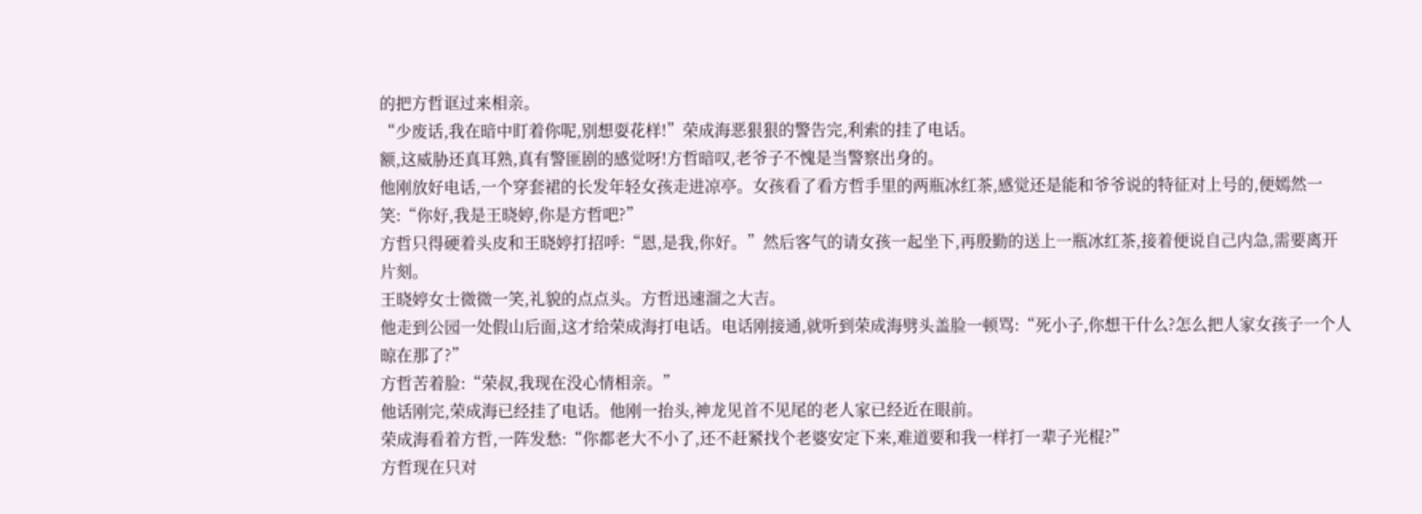的把方哲诓过来相亲。
“少废话,我在暗中盯着你呢,别想耍花样!”荣成海恶狠狠的警告完,利索的挂了电话。
额,这威胁还真耳熟,真有警匪剧的感觉呀!方哲暗叹,老爷子不愧是当警察出身的。
他刚放好电话,一个穿套裙的长发年轻女孩走进凉亭。女孩看了看方哲手里的两瓶冰红茶,感觉还是能和爷爷说的特征对上号的,便嫣然一笑:“你好,我是王晓婷,你是方哲吧?”
方哲只得硬着头皮和王晓婷打招呼:“恩,是我,你好。”然后客气的请女孩一起坐下,再殷勤的送上一瓶冰红茶,接着便说自己内急,需要离开片刻。
王晓婷女士微微一笑,礼貌的点点头。方哲迅速溜之大吉。
他走到公园一处假山后面,这才给荣成海打电话。电话刚接通,就听到荣成海劈头盖脸一顿骂:“死小子,你想干什么?怎么把人家女孩子一个人晾在那了?”
方哲苦着脸:“荣叔,我现在没心情相亲。”
他话刚完,荣成海已经挂了电话。他刚一抬头,神龙见首不见尾的老人家已经近在眼前。
荣成海看着方哲,一阵发愁:“你都老大不小了,还不赶紧找个老婆安定下来,难道要和我一样打一辈子光棍?”
方哲现在只对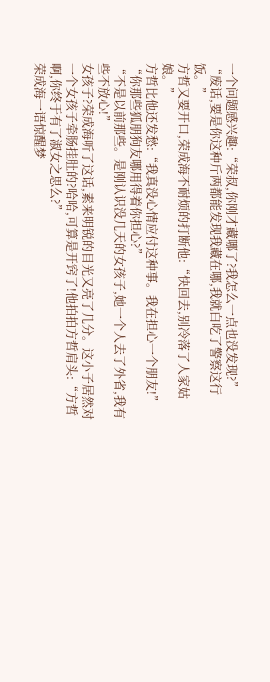一个问题感兴趣:“荣叔,你刚才藏哪了?我怎么一点也没发现?”
“废话,要是你这种斤两都能发现我藏在哪,我就白吃了警察这行饭。”
方哲又要开口,荣成海不耐烦的打断他:“快回去,别冷落了人家姑娘。”
方哲比他还发愁:“我真没心情应付这种事。我在担心一个朋友!”
“你那些狐朋狗友哪用得着你担心?”
“不是以前那些。是刚认识没几天的女孩子,她一个人去了外省,我有些不放心!”
女孩子?荣成海听了这话,素来明锐的目光又亮了几分。这小子居然对一个女孩子牵肠挂肚的?哈哈,可算是开窍了!他拍拍方哲肩头:“方哲啊,你终于有了淑女之思么?”
荣成海一语惊醒梦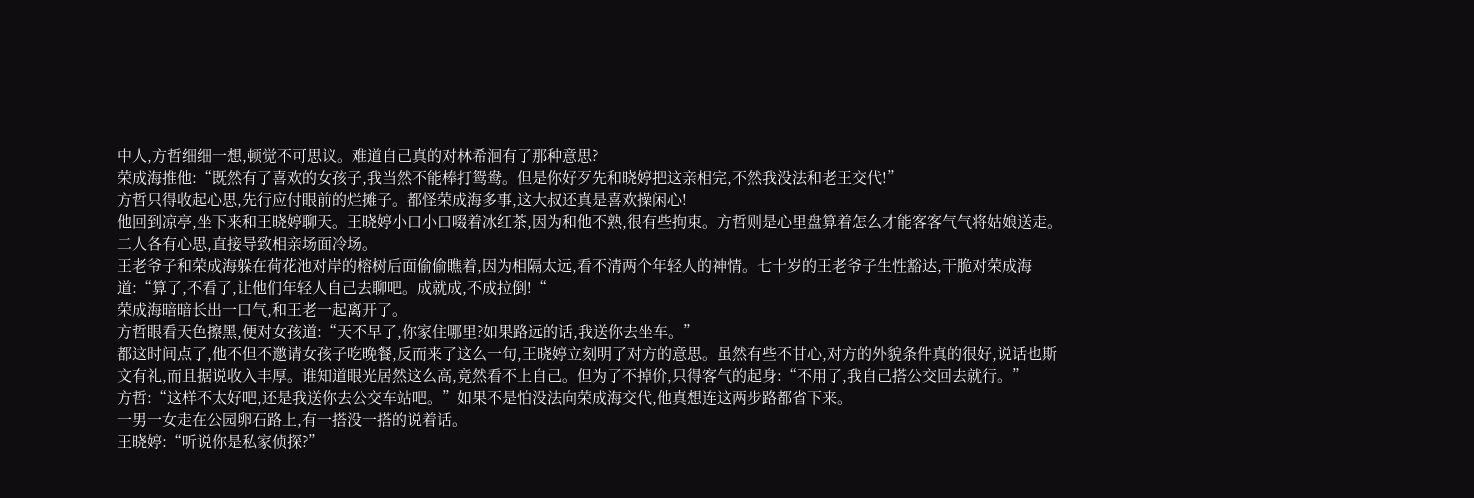中人,方哲细细一想,顿觉不可思议。难道自己真的对林希洄有了那种意思?
荣成海推他:“既然有了喜欢的女孩子,我当然不能棒打鸳鸯。但是你好歹先和晓婷把这亲相完,不然我没法和老王交代!”
方哲只得收起心思,先行应付眼前的烂摊子。都怪荣成海多事,这大叔还真是喜欢操闲心!
他回到凉亭,坐下来和王晓婷聊天。王晓婷小口小口啜着冰红茶,因为和他不熟,很有些拘束。方哲则是心里盘算着怎么才能客客气气将姑娘送走。二人各有心思,直接导致相亲场面冷场。
王老爷子和荣成海躲在荷花池对岸的榕树后面偷偷瞧着,因为相隔太远,看不清两个年轻人的神情。七十岁的王老爷子生性豁达,干脆对荣成海道:“算了,不看了,让他们年轻人自己去聊吧。成就成,不成拉倒!“
荣成海暗暗长出一口气,和王老一起离开了。
方哲眼看天色擦黑,便对女孩道:“天不早了,你家住哪里?如果路远的话,我送你去坐车。”
都这时间点了,他不但不邀请女孩子吃晚餐,反而来了这么一句,王晓婷立刻明了对方的意思。虽然有些不甘心,对方的外貌条件真的很好,说话也斯文有礼,而且据说收入丰厚。谁知道眼光居然这么高,竟然看不上自己。但为了不掉价,只得客气的起身:“不用了,我自己搭公交回去就行。”
方哲:“这样不太好吧,还是我送你去公交车站吧。”如果不是怕没法向荣成海交代,他真想连这两步路都省下来。
一男一女走在公园卵石路上,有一搭没一搭的说着话。
王晓婷:“听说你是私家侦探?”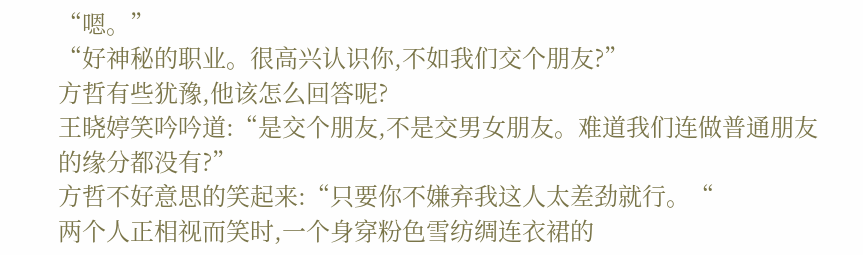“嗯。”
“好神秘的职业。很高兴认识你,不如我们交个朋友?”
方哲有些犹豫,他该怎么回答呢?
王晓婷笑吟吟道:“是交个朋友,不是交男女朋友。难道我们连做普通朋友的缘分都没有?”
方哲不好意思的笑起来:“只要你不嫌弃我这人太差劲就行。“
两个人正相视而笑时,一个身穿粉色雪纺绸连衣裙的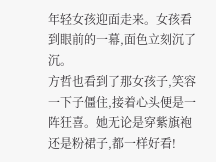年轻女孩迎面走来。女孩看到眼前的一幕,面色立刻沉了沉。
方哲也看到了那女孩子,笑容一下子僵住,接着心头便是一阵狂喜。她无论是穿紫旗袍还是粉裙子,都一样好看!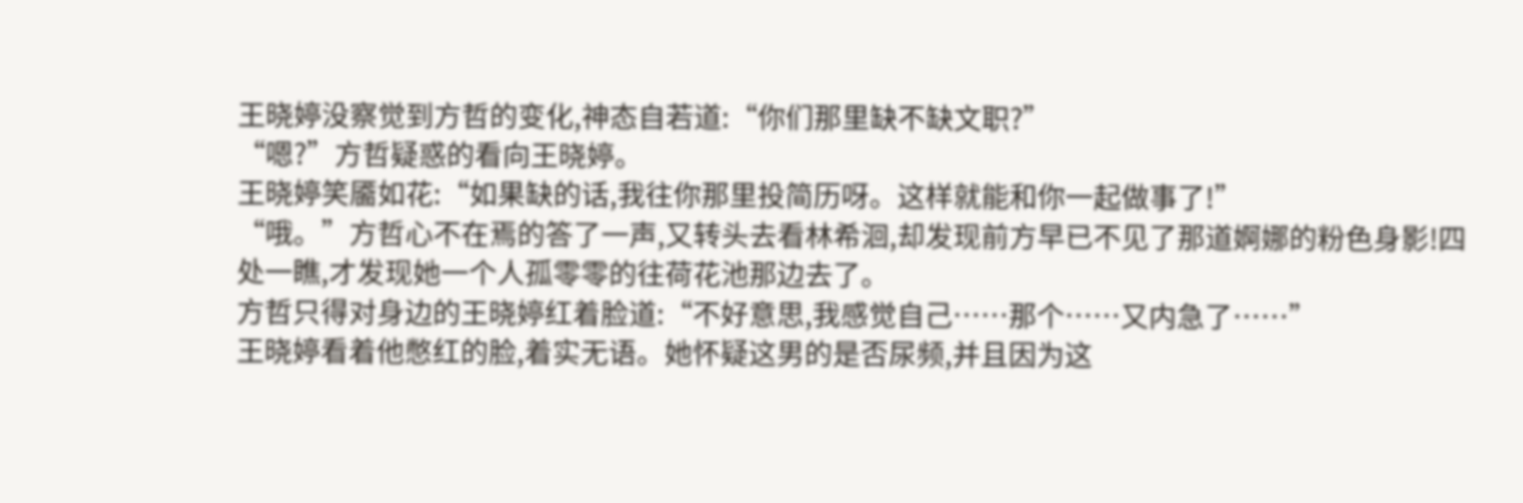王晓婷没察觉到方哲的变化,神态自若道:“你们那里缺不缺文职?”
“嗯?”方哲疑惑的看向王晓婷。
王晓婷笑靥如花:“如果缺的话,我往你那里投简历呀。这样就能和你一起做事了!”
“哦。”方哲心不在焉的答了一声,又转头去看林希洄,却发现前方早已不见了那道婀娜的粉色身影!四处一瞧,才发现她一个人孤零零的往荷花池那边去了。
方哲只得对身边的王晓婷红着脸道:“不好意思,我感觉自己……那个……又内急了……”
王晓婷看着他憋红的脸,着实无语。她怀疑这男的是否尿频,并且因为这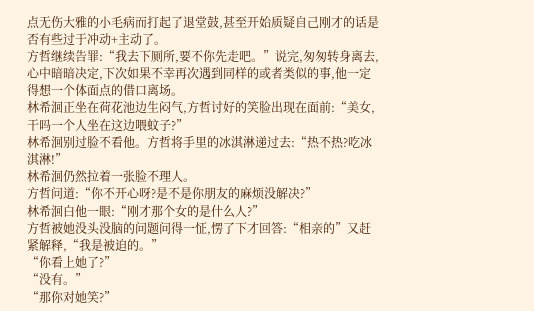点无伤大雅的小毛病而打起了退堂鼓,甚至开始质疑自己刚才的话是否有些过于冲动+主动了。
方哲继续告罪:“我去下厕所,要不你先走吧。”说完,匆匆转身离去,心中暗暗决定,下次如果不幸再次遇到同样的或者类似的事,他一定得想一个体面点的借口离场。
林希洄正坐在荷花池边生闷气,方哲讨好的笑脸出现在面前:“美女,干吗一个人坐在这边喂蚊子?”
林希洄别过脸不看他。方哲将手里的冰淇淋递过去:“热不热?吃冰淇淋!”
林希洄仍然拉着一张脸不理人。
方哲问道:“你不开心呀?是不是你朋友的麻烦没解决?”
林希洄白他一眼:“刚才那个女的是什么人?”
方哲被她没头没脑的问题问得一怔,愣了下才回答:“相亲的”又赶紧解释,“我是被迫的。”
“你看上她了?”
“没有。”
“那你对她笑?”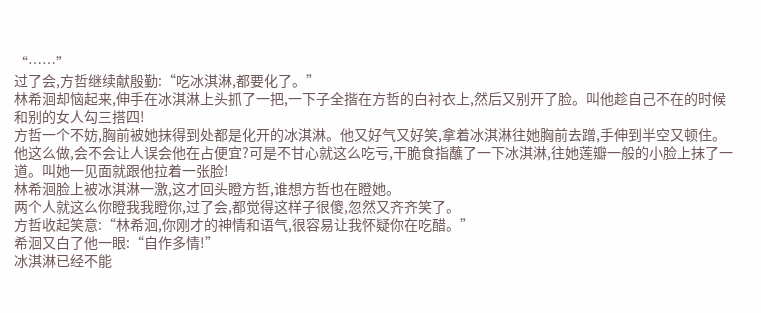“……”
过了会,方哲继续献殷勤:“吃冰淇淋,都要化了。”
林希洄却恼起来,伸手在冰淇淋上头抓了一把,一下子全揩在方哲的白衬衣上,然后又别开了脸。叫他趁自己不在的时候和别的女人勾三搭四!
方哲一个不妨,胸前被她抹得到处都是化开的冰淇淋。他又好气又好笑,拿着冰淇淋往她胸前去蹭,手伸到半空又顿住。他这么做,会不会让人误会他在占便宜?可是不甘心就这么吃亏,干脆食指蘸了一下冰淇淋,往她莲瓣一般的小脸上抹了一道。叫她一见面就跟他拉着一张脸!
林希洄脸上被冰淇淋一激,这才回头瞪方哲,谁想方哲也在瞪她。
两个人就这么你瞪我我瞪你,过了会,都觉得这样子很傻,忽然又齐齐笑了。
方哲收起笑意:“林希洄,你刚才的神情和语气,很容易让我怀疑你在吃醋。”
希洄又白了他一眼:“自作多情!”
冰淇淋已经不能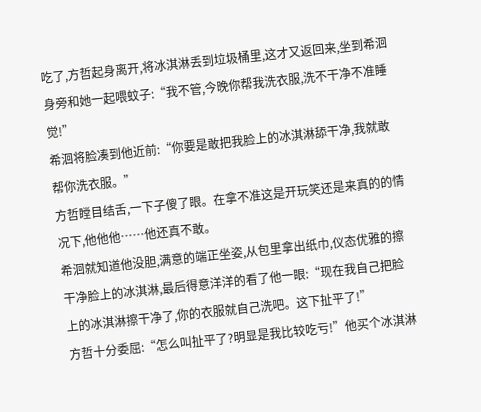吃了,方哲起身离开,将冰淇淋丢到垃圾桶里,这才又返回来,坐到希洄身旁和她一起喂蚊子:“我不管,今晚你帮我洗衣服,洗不干净不准睡觉!”
希洄将脸凑到他近前:“你要是敢把我脸上的冰淇淋舔干净,我就敢帮你洗衣服。”
方哲瞠目结舌,一下子傻了眼。在拿不准这是开玩笑还是来真的的情况下,他他他……他还真不敢。
希洄就知道他没胆,满意的端正坐姿,从包里拿出纸巾,仪态优雅的擦干净脸上的冰淇淋,最后得意洋洋的看了他一眼:“现在我自己把脸上的冰淇淋擦干净了,你的衣服就自己洗吧。这下扯平了!”
方哲十分委屈:“怎么叫扯平了?明显是我比较吃亏!”他买个冰淇淋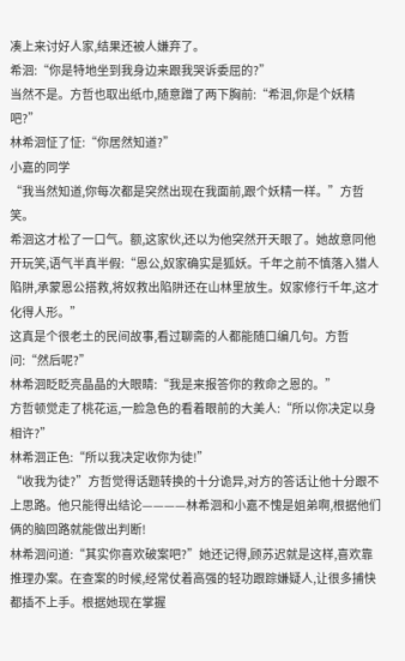凑上来讨好人家,结果还被人嫌弃了。
希洄:“你是特地坐到我身边来跟我哭诉委屈的?”
当然不是。方哲也取出纸巾,随意蹭了两下胸前:“希洄,你是个妖精吧?”
林希洄怔了怔:“你居然知道?”
小嘉的同学
“我当然知道,你每次都是突然出现在我面前,跟个妖精一样。”方哲笑。
希洄这才松了一口气。额,这家伙,还以为他突然开天眼了。她故意同他开玩笑,语气半真半假:“恩公,奴家确实是狐妖。千年之前不慎落入猎人陷阱,承蒙恩公搭救,将奴救出陷阱还在山林里放生。奴家修行千年,这才化得人形。”
这真是个很老土的民间故事,看过聊斋的人都能随口编几句。方哲问:“然后呢?”
林希洄眨眨亮晶晶的大眼睛:“我是来报答你的救命之恩的。”
方哲顿觉走了桃花运,一脸急色的看着眼前的大美人:“所以你决定以身相许?”
林希洄正色:“所以我决定收你为徒!”
“收我为徒?”方哲觉得话题转换的十分诡异,对方的答话让他十分跟不上思路。他只能得出结论————林希洄和小嘉不愧是姐弟啊,根据他们俩的脑回路就能做出判断!
林希洄问道:“其实你喜欢破案吧?”她还记得,顾苏迟就是这样,喜欢靠推理办案。在查案的时候,经常仗着高强的轻功跟踪嫌疑人,让很多捕快都插不上手。根据她现在掌握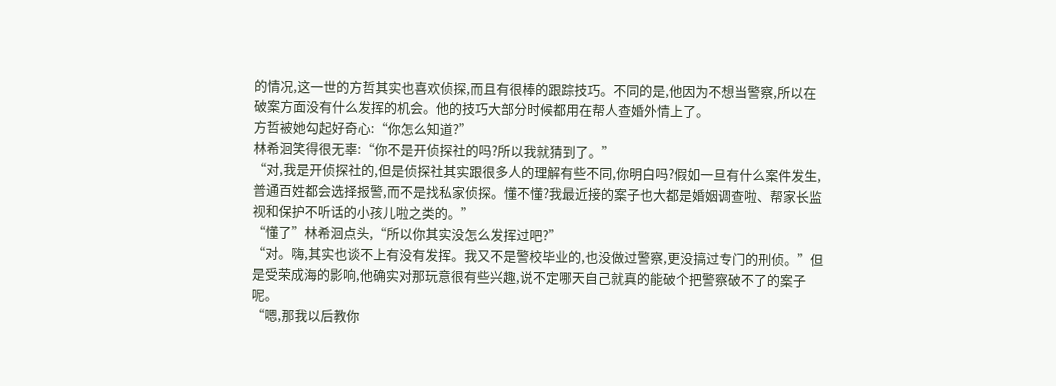的情况,这一世的方哲其实也喜欢侦探,而且有很棒的跟踪技巧。不同的是,他因为不想当警察,所以在破案方面没有什么发挥的机会。他的技巧大部分时候都用在帮人查婚外情上了。
方哲被她勾起好奇心:“你怎么知道?”
林希洄笑得很无辜:“你不是开侦探社的吗?所以我就猜到了。”
“对,我是开侦探社的,但是侦探社其实跟很多人的理解有些不同,你明白吗?假如一旦有什么案件发生,普通百姓都会选择报警,而不是找私家侦探。懂不懂?我最近接的案子也大都是婚姻调查啦、帮家长监视和保护不听话的小孩儿啦之类的。”
“懂了”林希洄点头,“所以你其实没怎么发挥过吧?”
“对。嗨,其实也谈不上有没有发挥。我又不是警校毕业的,也没做过警察,更没搞过专门的刑侦。”但是受荣成海的影响,他确实对那玩意很有些兴趣,说不定哪天自己就真的能破个把警察破不了的案子呢。
“嗯,那我以后教你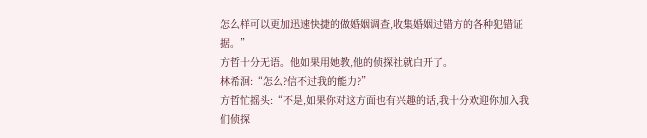怎么样可以更加迅速快捷的做婚姻调查,收集婚姻过错方的各种犯错证据。”
方哲十分无语。他如果用她教,他的侦探社就白开了。
林希洄:“怎么?信不过我的能力?”
方哲忙摇头:“不是,如果你对这方面也有兴趣的话,我十分欢迎你加入我们侦探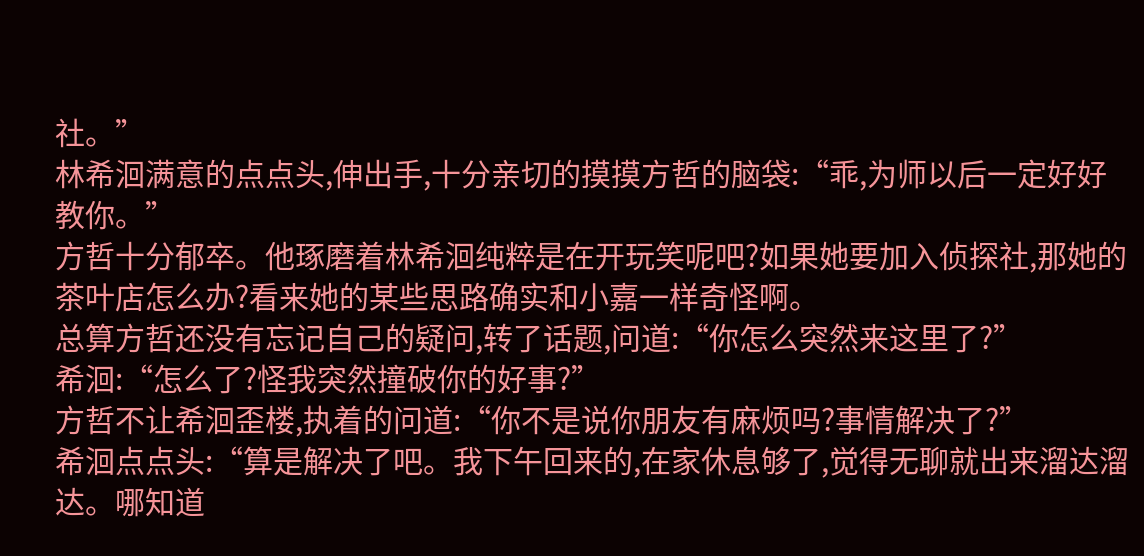社。”
林希洄满意的点点头,伸出手,十分亲切的摸摸方哲的脑袋:“乖,为师以后一定好好教你。”
方哲十分郁卒。他琢磨着林希洄纯粹是在开玩笑呢吧?如果她要加入侦探社,那她的茶叶店怎么办?看来她的某些思路确实和小嘉一样奇怪啊。
总算方哲还没有忘记自己的疑问,转了话题,问道:“你怎么突然来这里了?”
希洄:“怎么了?怪我突然撞破你的好事?”
方哲不让希洄歪楼,执着的问道:“你不是说你朋友有麻烦吗?事情解决了?”
希洄点点头:“算是解决了吧。我下午回来的,在家休息够了,觉得无聊就出来溜达溜达。哪知道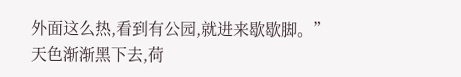外面这么热,看到有公园,就进来歇歇脚。”
天色渐渐黑下去,荷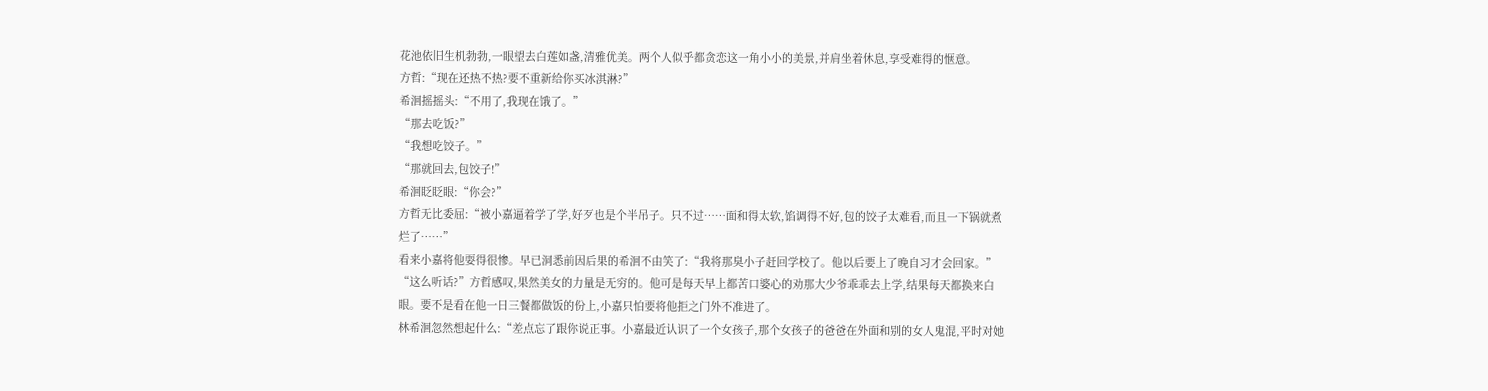花池依旧生机勃勃,一眼望去白莲如盏,清雅优美。两个人似乎都贪恋这一角小小的美景,并肩坐着休息,享受难得的惬意。
方哲:“现在还热不热?要不重新给你买冰淇淋?”
希洄摇摇头:“不用了,我现在饿了。”
“那去吃饭?”
“我想吃饺子。”
“那就回去,包饺子!”
希洄眨眨眼:“你会?”
方哲无比委屈:“被小嘉逼着学了学,好歹也是个半吊子。只不过……面和得太软,馅调得不好,包的饺子太难看,而且一下锅就煮烂了……”
看来小嘉将他耍得很惨。早已洞悉前因后果的希洄不由笑了:“我将那臭小子赶回学校了。他以后要上了晚自习才会回家。”
“这么听话?”方哲感叹,果然美女的力量是无穷的。他可是每天早上都苦口婆心的劝那大少爷乖乖去上学,结果每天都换来白眼。要不是看在他一日三餐都做饭的份上,小嘉只怕要将他拒之门外不准进了。
林希洄忽然想起什么:“差点忘了跟你说正事。小嘉最近认识了一个女孩子,那个女孩子的爸爸在外面和别的女人鬼混,平时对她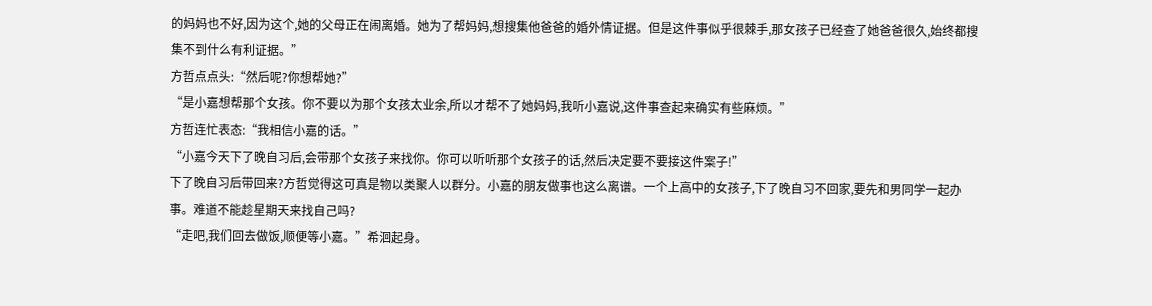的妈妈也不好,因为这个,她的父母正在闹离婚。她为了帮妈妈,想搜集他爸爸的婚外情证据。但是这件事似乎很棘手,那女孩子已经查了她爸爸很久,始终都搜集不到什么有利证据。”
方哲点点头:“然后呢?你想帮她?”
“是小嘉想帮那个女孩。你不要以为那个女孩太业余,所以才帮不了她妈妈,我听小嘉说,这件事查起来确实有些麻烦。”
方哲连忙表态:“我相信小嘉的话。”
“小嘉今天下了晚自习后,会带那个女孩子来找你。你可以听听那个女孩子的话,然后决定要不要接这件案子!”
下了晚自习后带回来?方哲觉得这可真是物以类聚人以群分。小嘉的朋友做事也这么离谱。一个上高中的女孩子,下了晚自习不回家,要先和男同学一起办事。难道不能趁星期天来找自己吗?
“走吧,我们回去做饭,顺便等小嘉。”希洄起身。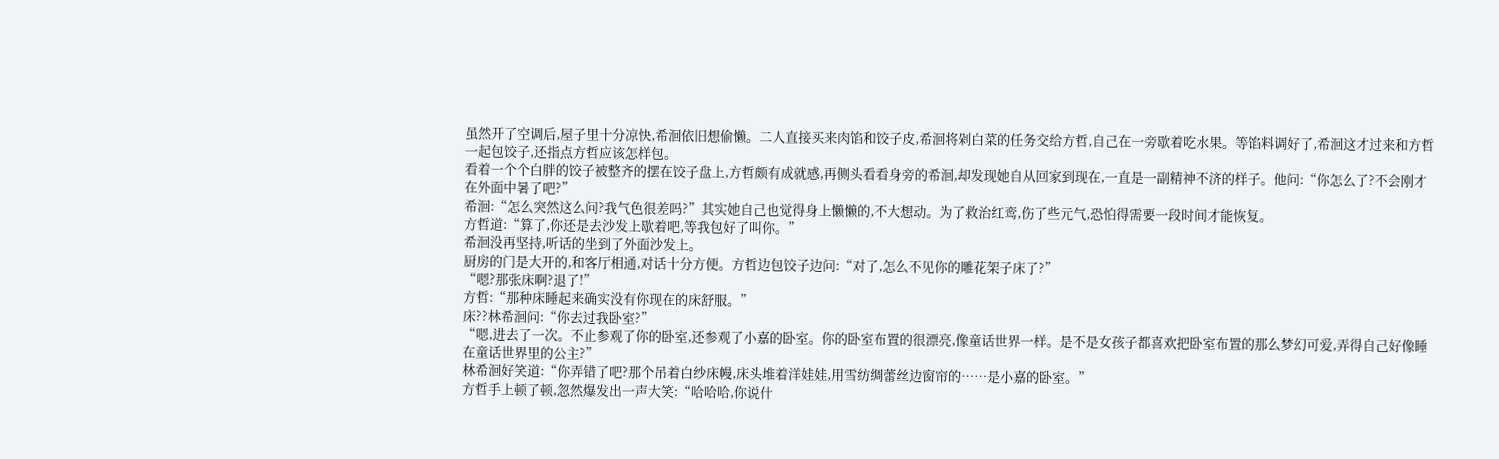虽然开了空调后,屋子里十分凉快,希洄依旧想偷懒。二人直接买来肉馅和饺子皮,希洄将剁白菜的任务交给方哲,自己在一旁歇着吃水果。等馅料调好了,希洄这才过来和方哲一起包饺子,还指点方哲应该怎样包。
看着一个个白胖的饺子被整齐的摆在饺子盘上,方哲颇有成就感,再侧头看看身旁的希洄,却发现她自从回家到现在,一直是一副精神不济的样子。他问:“你怎么了?不会刚才在外面中暑了吧?”
希洄:“怎么突然这么问?我气色很差吗?”其实她自己也觉得身上懒懒的,不大想动。为了救治红鸾,伤了些元气,恐怕得需要一段时间才能恢复。
方哲道:“算了,你还是去沙发上歇着吧,等我包好了叫你。”
希洄没再坚持,听话的坐到了外面沙发上。
厨房的门是大开的,和客厅相通,对话十分方便。方哲边包饺子边问:“对了,怎么不见你的雕花架子床了?”
“嗯?那张床啊?退了!”
方哲:“那种床睡起来确实没有你现在的床舒服。”
床??林希洄问:“你去过我卧室?”
“嗯,进去了一次。不止参观了你的卧室,还参观了小嘉的卧室。你的卧室布置的很漂亮,像童话世界一样。是不是女孩子都喜欢把卧室布置的那么梦幻可爱,弄得自己好像睡在童话世界里的公主?”
林希洄好笑道:“你弄错了吧?那个吊着白纱床幔,床头堆着洋娃娃,用雪纺绸蕾丝边窗帘的……是小嘉的卧室。”
方哲手上顿了顿,忽然爆发出一声大笑:“哈哈哈,你说什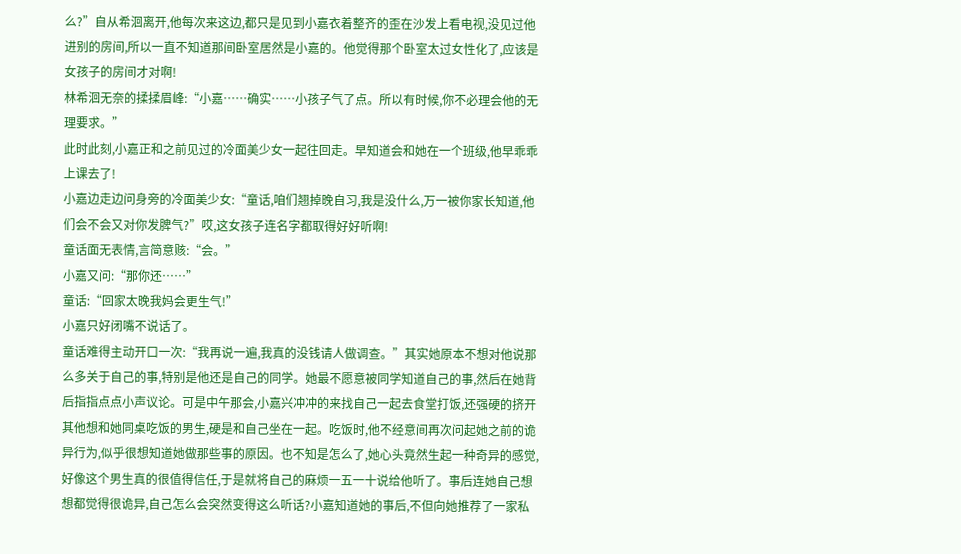么?”自从希洄离开,他每次来这边,都只是见到小嘉衣着整齐的歪在沙发上看电视,没见过他进别的房间,所以一直不知道那间卧室居然是小嘉的。他觉得那个卧室太过女性化了,应该是女孩子的房间才对啊!
林希洄无奈的揉揉眉峰:“小嘉……确实……小孩子气了点。所以有时候,你不必理会他的无理要求。”
此时此刻,小嘉正和之前见过的冷面美少女一起往回走。早知道会和她在一个班级,他早乖乖上课去了!
小嘉边走边问身旁的冷面美少女:“童话,咱们翘掉晚自习,我是没什么,万一被你家长知道,他们会不会又对你发脾气?”哎,这女孩子连名字都取得好好听啊!
童话面无表情,言简意赅:“会。”
小嘉又问:“那你还……”
童话:“回家太晚我妈会更生气!”
小嘉只好闭嘴不说话了。
童话难得主动开口一次:“我再说一遍,我真的没钱请人做调查。”其实她原本不想对他说那么多关于自己的事,特别是他还是自己的同学。她最不愿意被同学知道自己的事,然后在她背后指指点点小声议论。可是中午那会,小嘉兴冲冲的来找自己一起去食堂打饭,还强硬的挤开其他想和她同桌吃饭的男生,硬是和自己坐在一起。吃饭时,他不经意间再次问起她之前的诡异行为,似乎很想知道她做那些事的原因。也不知是怎么了,她心头竟然生起一种奇异的感觉,好像这个男生真的很值得信任,于是就将自己的麻烦一五一十说给他听了。事后连她自己想想都觉得很诡异,自己怎么会突然变得这么听话?小嘉知道她的事后,不但向她推荐了一家私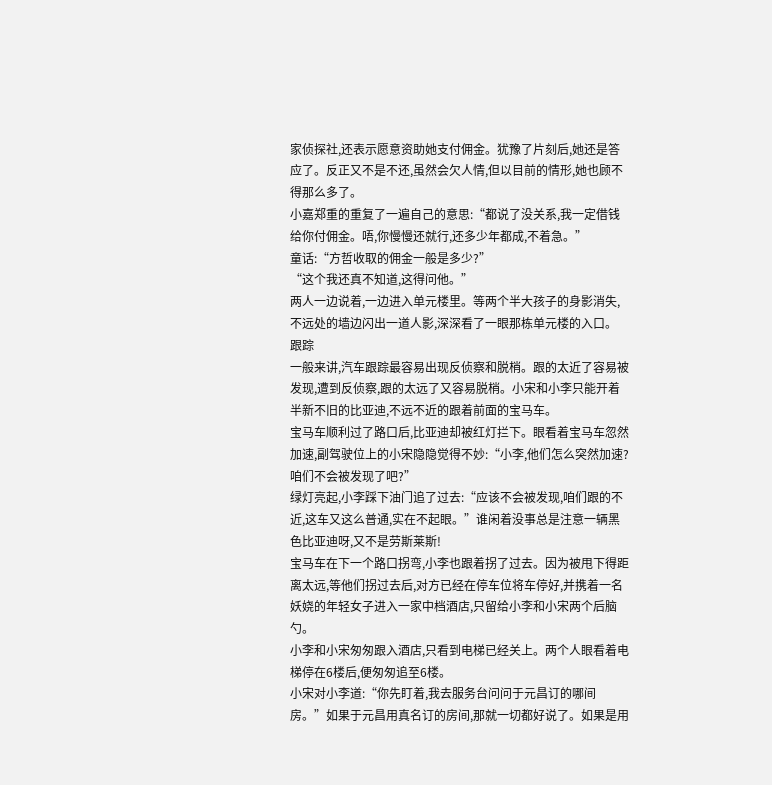家侦探社,还表示愿意资助她支付佣金。犹豫了片刻后,她还是答应了。反正又不是不还,虽然会欠人情,但以目前的情形,她也顾不得那么多了。
小嘉郑重的重复了一遍自己的意思:“都说了没关系,我一定借钱给你付佣金。唔,你慢慢还就行,还多少年都成,不着急。”
童话:“方哲收取的佣金一般是多少?”
“这个我还真不知道,这得问他。”
两人一边说着,一边进入单元楼里。等两个半大孩子的身影消失,不远处的墙边闪出一道人影,深深看了一眼那栋单元楼的入口。
跟踪
一般来讲,汽车跟踪最容易出现反侦察和脱梢。跟的太近了容易被发现,遭到反侦察,跟的太远了又容易脱梢。小宋和小李只能开着半新不旧的比亚迪,不远不近的跟着前面的宝马车。
宝马车顺利过了路口后,比亚迪却被红灯拦下。眼看着宝马车忽然加速,副驾驶位上的小宋隐隐觉得不妙:“小李,他们怎么突然加速?咱们不会被发现了吧?”
绿灯亮起,小李踩下油门追了过去:“应该不会被发现,咱们跟的不近,这车又这么普通,实在不起眼。”谁闲着没事总是注意一辆黑色比亚迪呀,又不是劳斯莱斯!
宝马车在下一个路口拐弯,小李也跟着拐了过去。因为被甩下得距离太远,等他们拐过去后,对方已经在停车位将车停好,并携着一名妖娆的年轻女子进入一家中档酒店,只留给小李和小宋两个后脑勺。
小李和小宋匆匆跟入酒店,只看到电梯已经关上。两个人眼看着电梯停在6楼后,便匆匆追至6楼。
小宋对小李道:“你先盯着,我去服务台问问于元昌订的哪间房。”如果于元昌用真名订的房间,那就一切都好说了。如果是用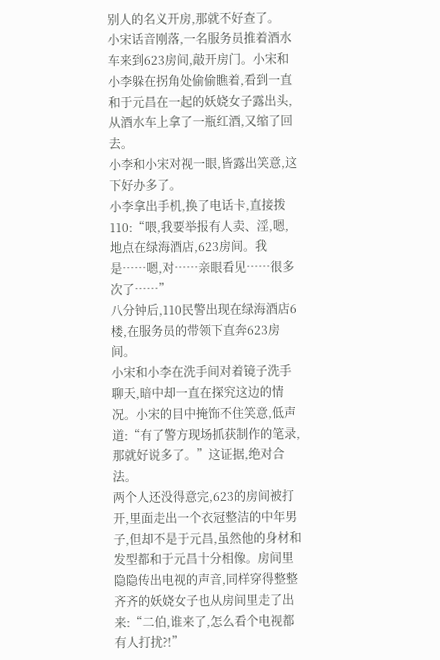别人的名义开房,那就不好查了。
小宋话音刚落,一名服务员推着酒水车来到623房间,敲开房门。小宋和小李躲在拐角处偷偷瞧着,看到一直和于元昌在一起的妖娆女子露出头,从酒水车上拿了一瓶红酒,又缩了回去。
小李和小宋对视一眼,皆露出笑意,这下好办多了。
小李拿出手机,换了电话卡,直接拨110:“喂,我要举报有人卖、淫,嗯,地点在绿海酒店,623房间。我是……嗯,对……亲眼看见……很多次了……”
八分钟后,110民警出现在绿海酒店6楼,在服务员的带领下直奔623房间。
小宋和小李在洗手间对着镜子洗手聊天,暗中却一直在探究这边的情况。小宋的目中掩饰不住笑意,低声道:“有了警方现场抓获制作的笔录,那就好说多了。”这证据,绝对合法。
两个人还没得意完,623的房间被打开,里面走出一个衣冠整洁的中年男子,但却不是于元昌,虽然他的身材和发型都和于元昌十分相像。房间里隐隐传出电视的声音,同样穿得整整齐齐的妖娆女子也从房间里走了出来:“二伯,谁来了,怎么看个电视都有人打扰?!”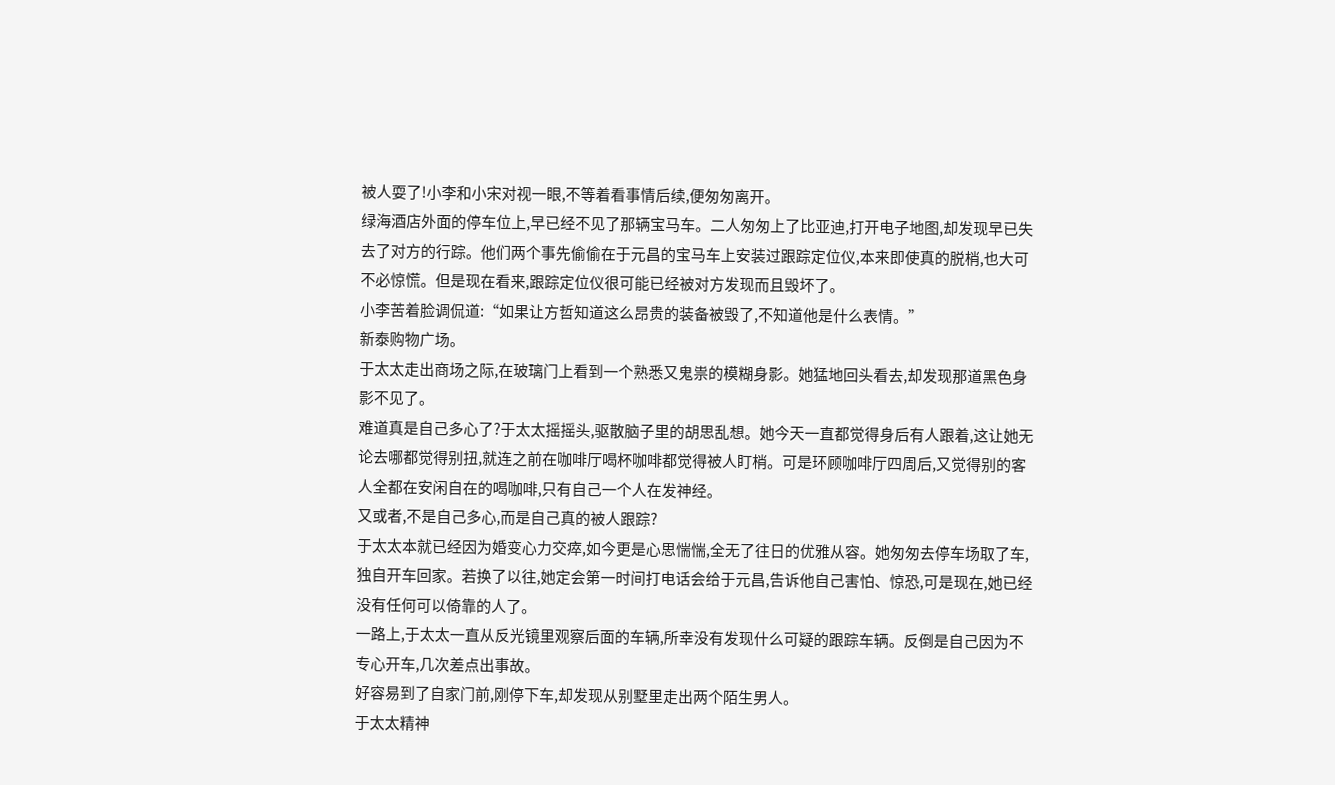被人耍了!小李和小宋对视一眼,不等着看事情后续,便匆匆离开。
绿海酒店外面的停车位上,早已经不见了那辆宝马车。二人匆匆上了比亚迪,打开电子地图,却发现早已失去了对方的行踪。他们两个事先偷偷在于元昌的宝马车上安装过跟踪定位仪,本来即使真的脱梢,也大可不必惊慌。但是现在看来,跟踪定位仪很可能已经被对方发现而且毁坏了。
小李苦着脸调侃道:“如果让方哲知道这么昂贵的装备被毁了,不知道他是什么表情。”
新泰购物广场。
于太太走出商场之际,在玻璃门上看到一个熟悉又鬼祟的模糊身影。她猛地回头看去,却发现那道黑色身影不见了。
难道真是自己多心了?于太太摇摇头,驱散脑子里的胡思乱想。她今天一直都觉得身后有人跟着,这让她无论去哪都觉得别扭,就连之前在咖啡厅喝杯咖啡都觉得被人盯梢。可是环顾咖啡厅四周后,又觉得别的客人全都在安闲自在的喝咖啡,只有自己一个人在发神经。
又或者,不是自己多心,而是自己真的被人跟踪?
于太太本就已经因为婚变心力交瘁,如今更是心思惴惴,全无了往日的优雅从容。她匆匆去停车场取了车,独自开车回家。若换了以往,她定会第一时间打电话会给于元昌,告诉他自己害怕、惊恐,可是现在,她已经没有任何可以倚靠的人了。
一路上,于太太一直从反光镜里观察后面的车辆,所幸没有发现什么可疑的跟踪车辆。反倒是自己因为不专心开车,几次差点出事故。
好容易到了自家门前,刚停下车,却发现从别墅里走出两个陌生男人。
于太太精神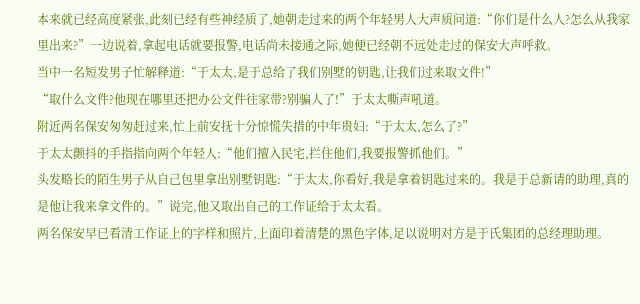本来就已经高度紧张,此刻已经有些神经质了,她朝走过来的两个年轻男人大声质问道:“你们是什么人?怎么从我家里出来?”一边说着,拿起电话就要报警,电话尚未接通之际,她便已经朝不远处走过的保安大声呼救。
当中一名短发男子忙解释道:“于太太,是于总给了我们别墅的钥匙,让我们过来取文件!”
“取什么文件?他现在哪里还把办公文件往家带?别骗人了!”于太太嘶声吼道。
附近两名保安匆匆赶过来,忙上前安抚十分惊慌失措的中年贵妇:“于太太,怎么了?”
于太太颤抖的手指指向两个年轻人:“他们擅入民宅,拦住他们,我要报警抓他们。”
头发略长的陌生男子从自己包里拿出别墅钥匙:“于太太,你看好,我是拿着钥匙过来的。我是于总新请的助理,真的是他让我来拿文件的。”说完,他又取出自己的工作证给于太太看。
两名保安早已看清工作证上的字样和照片,上面印着清楚的黑色字体,足以说明对方是于氏集团的总经理助理。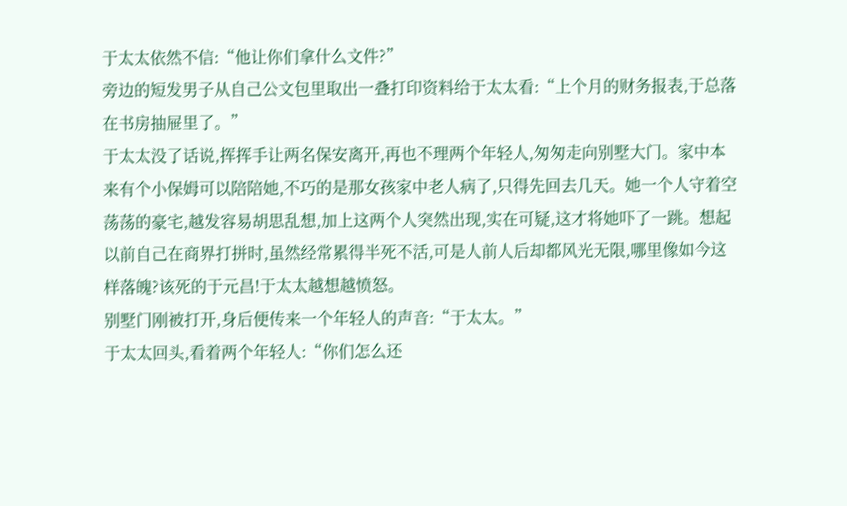于太太依然不信:“他让你们拿什么文件?”
旁边的短发男子从自己公文包里取出一叠打印资料给于太太看:“上个月的财务报表,于总落在书房抽屉里了。”
于太太没了话说,挥挥手让两名保安离开,再也不理两个年轻人,匆匆走向别墅大门。家中本来有个小保姆可以陪陪她,不巧的是那女孩家中老人病了,只得先回去几天。她一个人守着空荡荡的豪宅,越发容易胡思乱想,加上这两个人突然出现,实在可疑,这才将她吓了一跳。想起以前自己在商界打拼时,虽然经常累得半死不活,可是人前人后却都风光无限,哪里像如今这样落魄?该死的于元昌!于太太越想越愤怒。
别墅门刚被打开,身后便传来一个年轻人的声音:“于太太。”
于太太回头,看着两个年轻人:“你们怎么还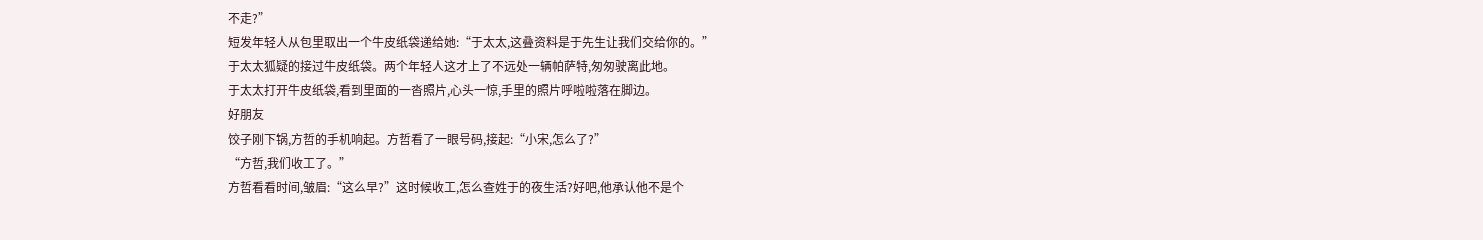不走?”
短发年轻人从包里取出一个牛皮纸袋递给她:“于太太,这叠资料是于先生让我们交给你的。”
于太太狐疑的接过牛皮纸袋。两个年轻人这才上了不远处一辆帕萨特,匆匆驶离此地。
于太太打开牛皮纸袋,看到里面的一沓照片,心头一惊,手里的照片呼啦啦落在脚边。
好朋友
饺子刚下锅,方哲的手机响起。方哲看了一眼号码,接起:“小宋,怎么了?”
“方哲,我们收工了。”
方哲看看时间,皱眉:“这么早?”这时候收工,怎么查姓于的夜生活?好吧,他承认他不是个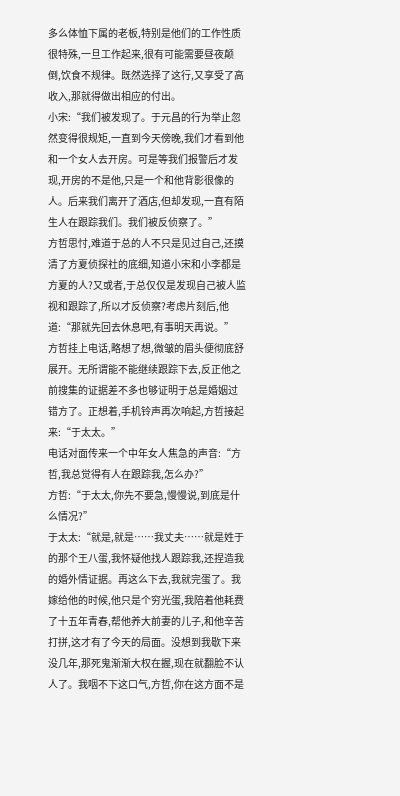多么体恤下属的老板,特别是他们的工作性质很特殊,一旦工作起来,很有可能需要昼夜颠倒,饮食不规律。既然选择了这行,又享受了高收入,那就得做出相应的付出。
小宋:“我们被发现了。于元昌的行为举止忽然变得很规矩,一直到今天傍晚,我们才看到他和一个女人去开房。可是等我们报警后才发现,开房的不是他,只是一个和他背影很像的人。后来我们离开了酒店,但却发现,一直有陌生人在跟踪我们。我们被反侦察了。”
方哲思忖,难道于总的人不只是见过自己,还摸清了方夏侦探社的底细,知道小宋和小李都是方夏的人?又或者,于总仅仅是发现自己被人监视和跟踪了,所以才反侦察?考虑片刻后,他道:“那就先回去休息吧,有事明天再说。”
方哲挂上电话,略想了想,微皱的眉头便彻底舒展开。无所谓能不能继续跟踪下去,反正他之前搜集的证据差不多也够证明于总是婚姻过错方了。正想着,手机铃声再次响起,方哲接起来:“于太太。”
电话对面传来一个中年女人焦急的声音:“方哲,我总觉得有人在跟踪我,怎么办?”
方哲:“于太太,你先不要急,慢慢说,到底是什么情况?”
于太太:“就是,就是……我丈夫……就是姓于的那个王八蛋,我怀疑他找人跟踪我,还捏造我的婚外情证据。再这么下去,我就完蛋了。我嫁给他的时候,他只是个穷光蛋,我陪着他耗费了十五年青春,帮他养大前妻的儿子,和他辛苦打拼,这才有了今天的局面。没想到我歇下来没几年,那死鬼渐渐大权在握,现在就翻脸不认人了。我咽不下这口气,方哲,你在这方面不是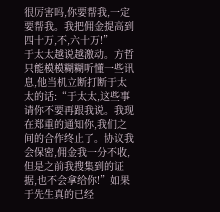很厉害吗,你要帮我,一定要帮我。我把佣金提高到四十万,不,六十万!”
于太太越说越激动。方哲只能模模糊糊听懂一些讯息,他当机立断打断于太太的话:“于太太,这些事请你不要再跟我说。我现在郑重的通知你,我们之间的合作终止了。协议我会保密,佣金我一分不收,但是之前我搜集到的证据,也不会拿给你!”如果于先生真的已经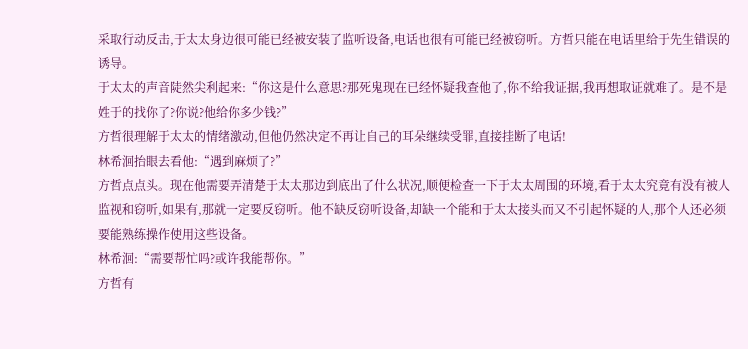采取行动反击,于太太身边很可能已经被安装了监听设备,电话也很有可能已经被窃听。方哲只能在电话里给于先生错误的诱导。
于太太的声音陡然尖利起来:“你这是什么意思?那死鬼现在已经怀疑我查他了,你不给我证据,我再想取证就难了。是不是姓于的找你了?你说?他给你多少钱?”
方哲很理解于太太的情绪激动,但他仍然决定不再让自己的耳朵继续受罪,直接挂断了电话!
林希洄抬眼去看他:“遇到麻烦了?”
方哲点点头。现在他需要弄清楚于太太那边到底出了什么状况,顺便检查一下于太太周围的环境,看于太太究竟有没有被人监视和窃听,如果有,那就一定要反窃听。他不缺反窃听设备,却缺一个能和于太太接头而又不引起怀疑的人,那个人还必须要能熟练操作使用这些设备。
林希洄:“需要帮忙吗?或许我能帮你。”
方哲有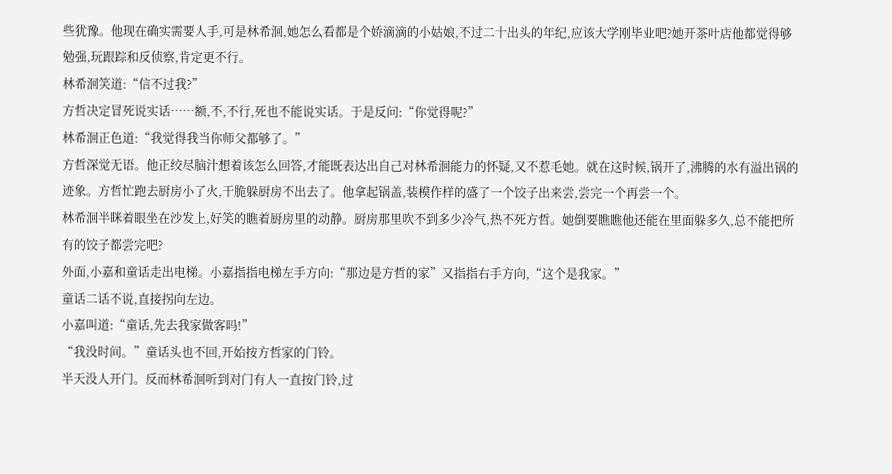些犹豫。他现在确实需要人手,可是林希洄,她怎么看都是个娇滴滴的小姑娘,不过二十出头的年纪,应该大学刚毕业吧?她开茶叶店他都觉得够勉强,玩跟踪和反侦察,肯定更不行。
林希洄笑道:“信不过我?”
方哲决定冒死说实话……额,不,不行,死也不能说实话。于是反问:“你觉得呢?”
林希洄正色道:“我觉得我当你师父都够了。”
方哲深觉无语。他正绞尽脑汁想着该怎么回答,才能既表达出自己对林希洄能力的怀疑,又不惹毛她。就在这时候,锅开了,沸腾的水有溢出锅的迹象。方哲忙跑去厨房小了火,干脆躲厨房不出去了。他拿起锅盖,装模作样的盛了一个饺子出来尝,尝完一个再尝一个。
林希洄半眯着眼坐在沙发上,好笑的瞧着厨房里的动静。厨房那里吹不到多少冷气,热不死方哲。她倒要瞧瞧他还能在里面躲多久,总不能把所有的饺子都尝完吧?
外面,小嘉和童话走出电梯。小嘉指指电梯左手方向:“那边是方哲的家”又指指右手方向,“这个是我家。”
童话二话不说,直接拐向左边。
小嘉叫道:“童话,先去我家做客吗!”
“我没时间。”童话头也不回,开始按方哲家的门铃。
半天没人开门。反而林希洄听到对门有人一直按门铃,过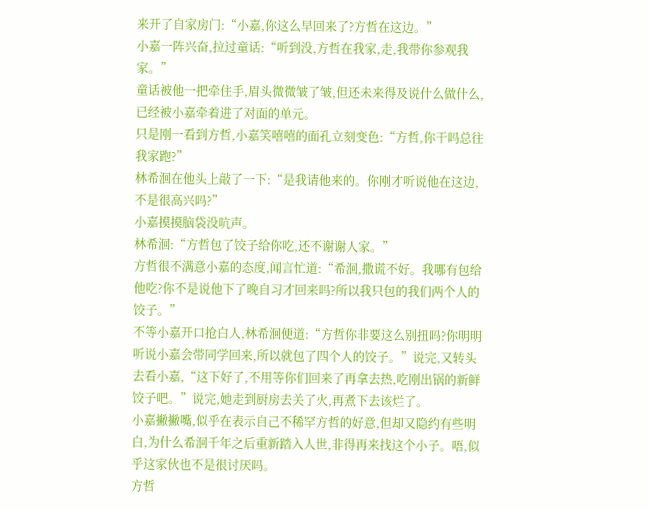来开了自家房门:“小嘉,你这么早回来了?方哲在这边。”
小嘉一阵兴奋,拉过童话:“听到没,方哲在我家,走,我带你参观我家。”
童话被他一把牵住手,眉头微微皱了皱,但还未来得及说什么做什么,已经被小嘉牵着进了对面的单元。
只是刚一看到方哲,小嘉笑嘻嘻的面孔立刻变色:“方哲,你干吗总往我家跑?”
林希洄在他头上敲了一下:“是我请他来的。你刚才听说他在这边,不是很高兴吗?”
小嘉摸摸脑袋没吭声。
林希洄:“方哲包了饺子给你吃,还不谢谢人家。”
方哲很不满意小嘉的态度,闻言忙道:“希洄,撒谎不好。我哪有包给他吃?你不是说他下了晚自习才回来吗?所以我只包的我们两个人的饺子。”
不等小嘉开口抢白人,林希洄便道:“方哲你非要这么别扭吗?你明明听说小嘉会带同学回来,所以就包了四个人的饺子。”说完,又转头去看小嘉,“这下好了,不用等你们回来了再拿去热,吃刚出锅的新鲜饺子吧。”说完,她走到厨房去关了火,再煮下去该烂了。
小嘉撇撇嘴,似乎在表示自己不稀罕方哲的好意,但却又隐约有些明白,为什么希洄千年之后重新踏入人世,非得再来找这个小子。唔,似乎这家伙也不是很讨厌吗。
方哲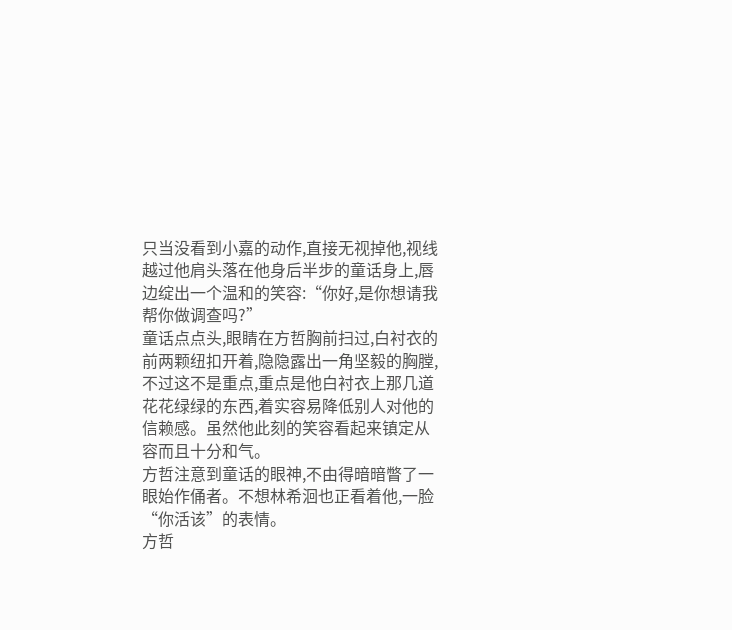只当没看到小嘉的动作,直接无视掉他,视线越过他肩头落在他身后半步的童话身上,唇边绽出一个温和的笑容:“你好,是你想请我帮你做调查吗?”
童话点点头,眼睛在方哲胸前扫过,白衬衣的前两颗纽扣开着,隐隐露出一角坚毅的胸膛,不过这不是重点,重点是他白衬衣上那几道花花绿绿的东西,着实容易降低别人对他的信赖感。虽然他此刻的笑容看起来镇定从容而且十分和气。
方哲注意到童话的眼神,不由得暗暗瞥了一眼始作俑者。不想林希洄也正看着他,一脸“你活该”的表情。
方哲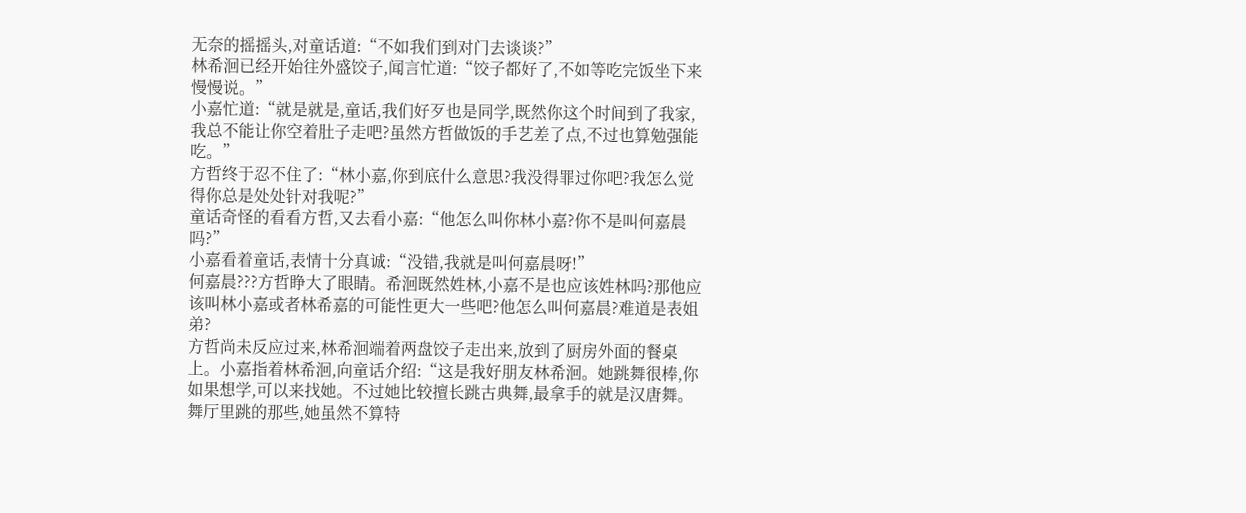无奈的摇摇头,对童话道:“不如我们到对门去谈谈?”
林希洄已经开始往外盛饺子,闻言忙道:“饺子都好了,不如等吃完饭坐下来慢慢说。”
小嘉忙道:“就是就是,童话,我们好歹也是同学,既然你这个时间到了我家,我总不能让你空着肚子走吧?虽然方哲做饭的手艺差了点,不过也算勉强能吃。”
方哲终于忍不住了:“林小嘉,你到底什么意思?我没得罪过你吧?我怎么觉得你总是处处针对我呢?”
童话奇怪的看看方哲,又去看小嘉:“他怎么叫你林小嘉?你不是叫何嘉晨吗?”
小嘉看着童话,表情十分真诚:“没错,我就是叫何嘉晨呀!”
何嘉晨???方哲睁大了眼睛。希洄既然姓林,小嘉不是也应该姓林吗?那他应该叫林小嘉或者林希嘉的可能性更大一些吧?他怎么叫何嘉晨?难道是表姐弟?
方哲尚未反应过来,林希洄端着两盘饺子走出来,放到了厨房外面的餐桌上。小嘉指着林希洄,向童话介绍:“这是我好朋友林希洄。她跳舞很棒,你如果想学,可以来找她。不过她比较擅长跳古典舞,最拿手的就是汉唐舞。舞厅里跳的那些,她虽然不算特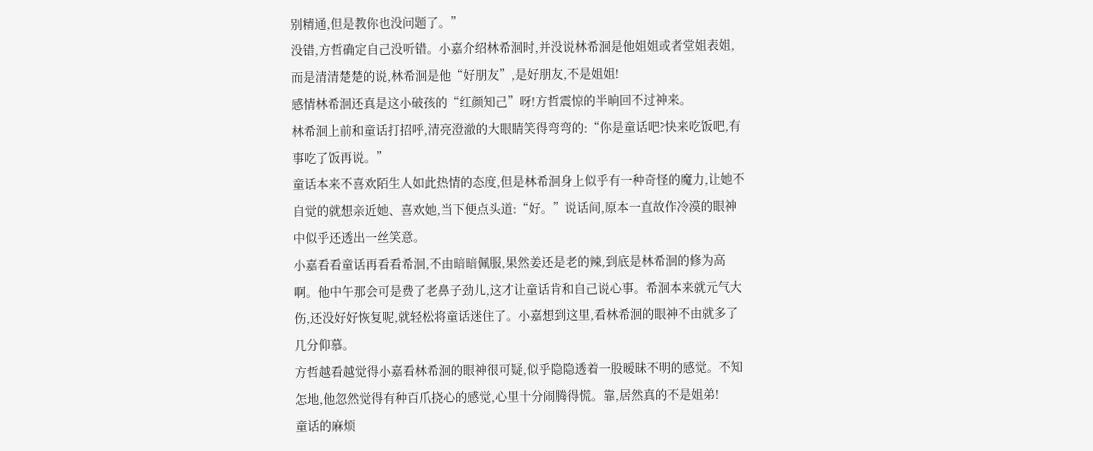别精通,但是教你也没问题了。”
没错,方哲确定自己没听错。小嘉介绍林希洄时,并没说林希洄是他姐姐或者堂姐表姐,而是清清楚楚的说,林希洄是他“好朋友”,是好朋友,不是姐姐!
感情林希洄还真是这小破孩的“红颜知己”呀!方哲震惊的半晌回不过神来。
林希洄上前和童话打招呼,清亮澄澈的大眼睛笑得弯弯的:“你是童话吧?快来吃饭吧,有事吃了饭再说。”
童话本来不喜欢陌生人如此热情的态度,但是林希洄身上似乎有一种奇怪的魔力,让她不自觉的就想亲近她、喜欢她,当下便点头道:“好。”说话间,原本一直故作冷漠的眼神中似乎还透出一丝笑意。
小嘉看看童话再看看希洄,不由暗暗佩服,果然姜还是老的辣,到底是林希洄的修为高啊。他中午那会可是费了老鼻子劲儿,这才让童话肯和自己说心事。希洄本来就元气大伤,还没好好恢复呢,就轻松将童话迷住了。小嘉想到这里,看林希洄的眼神不由就多了几分仰慕。
方哲越看越觉得小嘉看林希洄的眼神很可疑,似乎隐隐透着一股暧昧不明的感觉。不知怎地,他忽然觉得有种百爪挠心的感觉,心里十分闹腾得慌。靠,居然真的不是姐弟!
童话的麻烦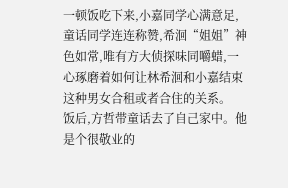一顿饭吃下来,小嘉同学心满意足,童话同学连连称赞,希洄“姐姐”神色如常,唯有方大侦探味同嚼蜡,一心琢磨着如何让林希洄和小嘉结束这种男女合租或者合住的关系。
饭后,方哲带童话去了自己家中。他是个很敬业的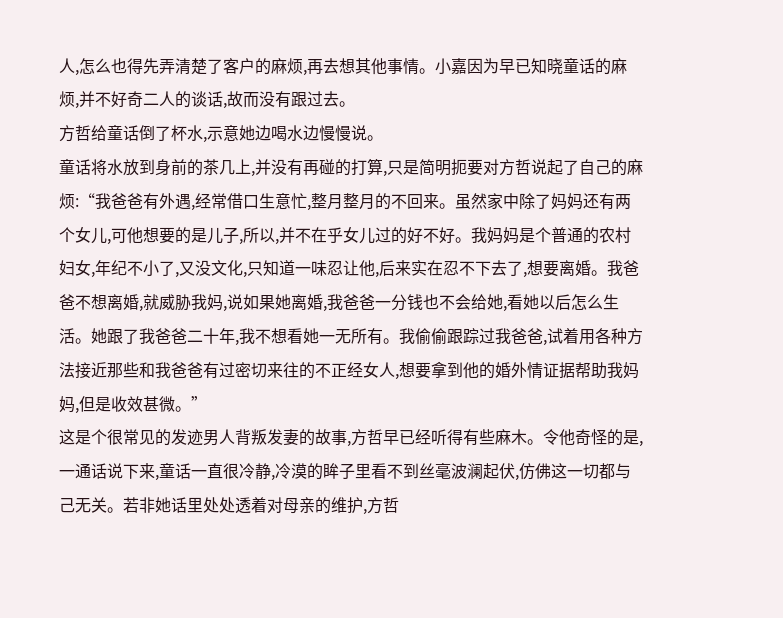人,怎么也得先弄清楚了客户的麻烦,再去想其他事情。小嘉因为早已知晓童话的麻烦,并不好奇二人的谈话,故而没有跟过去。
方哲给童话倒了杯水,示意她边喝水边慢慢说。
童话将水放到身前的茶几上,并没有再碰的打算,只是简明扼要对方哲说起了自己的麻烦:“我爸爸有外遇,经常借口生意忙,整月整月的不回来。虽然家中除了妈妈还有两个女儿,可他想要的是儿子,所以,并不在乎女儿过的好不好。我妈妈是个普通的农村妇女,年纪不小了,又没文化,只知道一味忍让他,后来实在忍不下去了,想要离婚。我爸爸不想离婚,就威胁我妈,说如果她离婚,我爸爸一分钱也不会给她,看她以后怎么生活。她跟了我爸爸二十年,我不想看她一无所有。我偷偷跟踪过我爸爸,试着用各种方法接近那些和我爸爸有过密切来往的不正经女人,想要拿到他的婚外情证据帮助我妈妈,但是收效甚微。”
这是个很常见的发迹男人背叛发妻的故事,方哲早已经听得有些麻木。令他奇怪的是,一通话说下来,童话一直很冷静,冷漠的眸子里看不到丝毫波澜起伏,仿佛这一切都与己无关。若非她话里处处透着对母亲的维护,方哲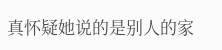真怀疑她说的是别人的家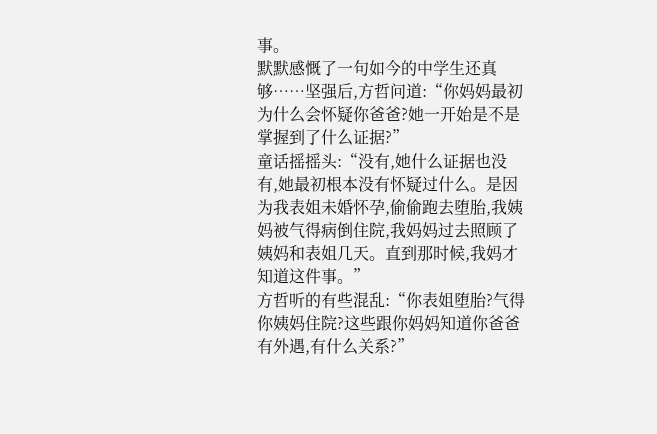事。
默默感慨了一句如今的中学生还真够……坚强后,方哲问道:“你妈妈最初为什么会怀疑你爸爸?她一开始是不是掌握到了什么证据?”
童话摇摇头:“没有,她什么证据也没有,她最初根本没有怀疑过什么。是因为我表姐未婚怀孕,偷偷跑去堕胎,我姨妈被气得病倒住院,我妈妈过去照顾了姨妈和表姐几天。直到那时候,我妈才知道这件事。”
方哲听的有些混乱:“你表姐堕胎?气得你姨妈住院?这些跟你妈妈知道你爸爸有外遇,有什么关系?”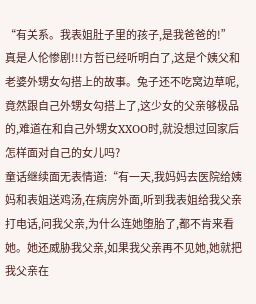“有关系。我表姐肚子里的孩子,是我爸爸的!”
真是人伦惨剧!!!方哲已经听明白了,这是个姨父和老婆外甥女勾搭上的故事。兔子还不吃窝边草呢,竟然跟自己外甥女勾搭上了,这少女的父亲够极品的,难道在和自己外甥女XXOO时,就没想过回家后怎样面对自己的女儿吗?
童话继续面无表情道:“有一天,我妈妈去医院给姨妈和表姐送鸡汤,在病房外面,听到我表姐给我父亲打电话,问我父亲,为什么连她堕胎了,都不肯来看她。她还威胁我父亲,如果我父亲再不见她,她就把我父亲在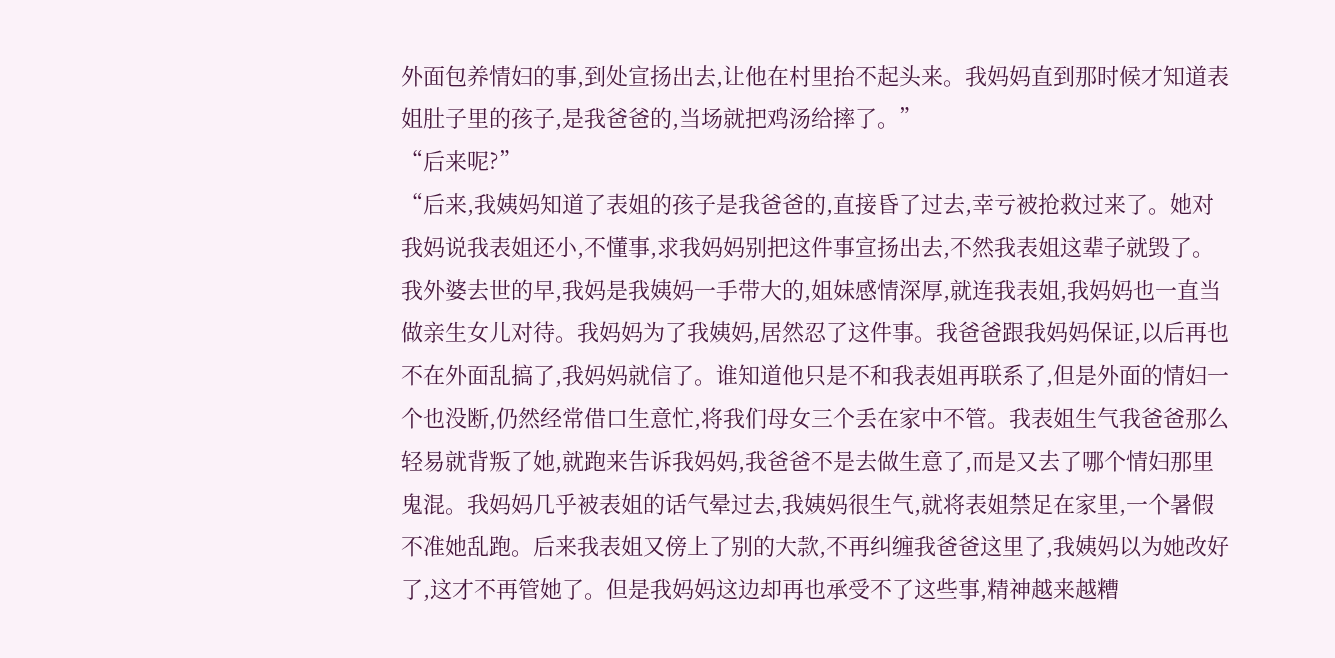外面包养情妇的事,到处宣扬出去,让他在村里抬不起头来。我妈妈直到那时候才知道表姐肚子里的孩子,是我爸爸的,当场就把鸡汤给摔了。”
“后来呢?”
“后来,我姨妈知道了表姐的孩子是我爸爸的,直接昏了过去,幸亏被抢救过来了。她对我妈说我表姐还小,不懂事,求我妈妈别把这件事宣扬出去,不然我表姐这辈子就毁了。我外婆去世的早,我妈是我姨妈一手带大的,姐妹感情深厚,就连我表姐,我妈妈也一直当做亲生女儿对待。我妈妈为了我姨妈,居然忍了这件事。我爸爸跟我妈妈保证,以后再也不在外面乱搞了,我妈妈就信了。谁知道他只是不和我表姐再联系了,但是外面的情妇一个也没断,仍然经常借口生意忙,将我们母女三个丢在家中不管。我表姐生气我爸爸那么轻易就背叛了她,就跑来告诉我妈妈,我爸爸不是去做生意了,而是又去了哪个情妇那里鬼混。我妈妈几乎被表姐的话气晕过去,我姨妈很生气,就将表姐禁足在家里,一个暑假不准她乱跑。后来我表姐又傍上了别的大款,不再纠缠我爸爸这里了,我姨妈以为她改好了,这才不再管她了。但是我妈妈这边却再也承受不了这些事,精神越来越糟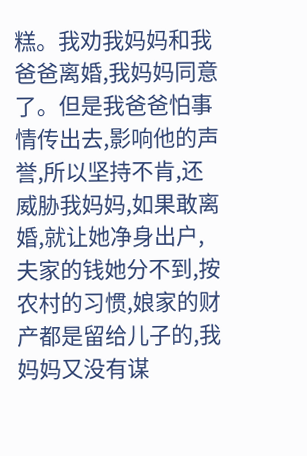糕。我劝我妈妈和我爸爸离婚,我妈妈同意了。但是我爸爸怕事情传出去,影响他的声誉,所以坚持不肯,还威胁我妈妈,如果敢离婚,就让她净身出户,夫家的钱她分不到,按农村的习惯,娘家的财产都是留给儿子的,我妈妈又没有谋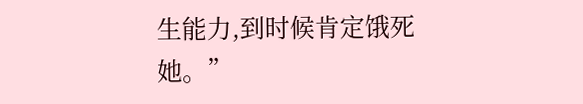生能力,到时候肯定饿死她。”